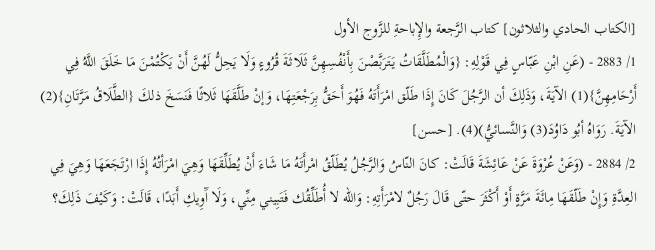[الكتاب الحادي والثلاثون] كتاب الرَّجعة والإِباحةِ للزَّوج الأول
1/ 2883 - (عَنِ ابْنِ عَبّاسٍ فِي قَوْلِهِ: {وَالْمُطَلَّقَاتُ يَتَرَبَّصْنَ بِأَنْفُسِهِنَّ ثَلَاثَةَ قُرُوءٍ وَلَا يَحِلُّ لَهُنَّ أَنْ يَكْتُمْنَ مَا خَلَقَ اللَّهُ فِي أَرْحَامِهِنَّ}(1) الآيَةَ، وَذَلِكَ أن الرَّجُلَ كَانَ إِذَا طَلّق امْرَأَتَهُ فَهُوَ أَحَقُّ بِرَجْعَتِهَا، وَإنْ طَلَّقَهَا ثَلاثًا فَنَسَخَ ذلكَ {الطَّلَاقُ مَرَّتَانِ}(2) الآيَةَ. رَوَاهُ أبُو دَاوُدَ(3) وَالنَّسائيُّ)(4). [حسن]
2/ 2884 - (وَعَنْ عُرْوَةَ عَنْ عَائِشَةَ قَالَتْ: كانَ النّاسُ وَالرَّجُلُ يُطَلّقُ امْرأَتَهُ مَا شَاءَ أَنْ يُطَلِّقَهَا وَهِيَ امْرَأتُهُ إِذَا ارْتَجَعَهَا وَهِيَ فِي العِدَّةِ وَإِنْ طَلّقَهَا مِائَةَ مَرَّةٍ أَوْ أَكْثَرَ حتّى قَالَ رَجُلٌ لامْرَأَتِهِ: وَالله لا أُطَلِّقُك فَتَبِيني مِنِّي، وَلَا آَوِيكِ أَبَدًا، قَالَتْ: وَكَيْفَ ذَلِكَ؟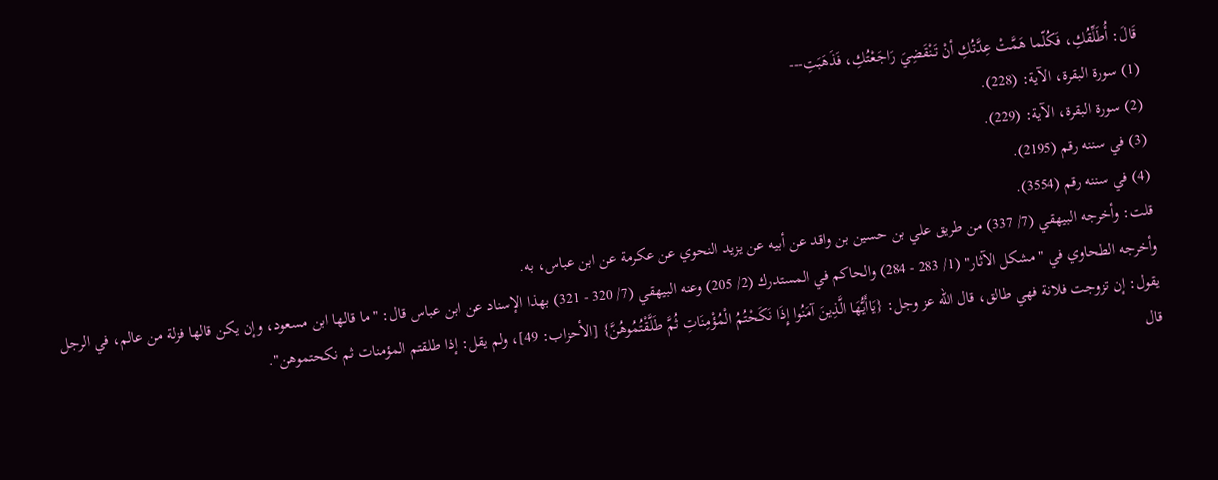قَالَ: أُطَلِّقُكِ، فَكُلّما هَمَّتْ عِدَّتُكِ أنْ تَنْقَضِيَ رَاجَعْتُكِ، فَذَهَبَتِ---
(1) سورة البقرة، الآية: (228).
(2) سورة البقرة، الآية: (229).
(3) في سننه رقم (2195).
(4) في سننه رقم (3554).
قلت: وأخرجه البيهقي (7/ 337) من طريق علي بن حسين بن واقد عن أبيه عن يزيد النحوي عن عكرمة عن ابن عباس، به.
وأخرجه الطحاوي في "مشكل الآثار" (1/ 283 - 284) والحاكم في المستدرك (2/ 205) وعنه البيهقي (7/ 320 - 321) بهذا الإسناد عن ابن عباس قال: "ما قالها ابن مسعود، وإن يكن قالها فزلة من عالم، في الرجل يقول: إن تزوجت فلانة فهي طالق، قال الله عز وجل: {يَاأَيُّهَا الَّذِينَ آمَنُوا إِذَا نَكَحْتُمُ الْمُؤْمِنَاتِ ثُمَّ طَلَّقْتُمُوهُنَّ} [الأحزاب: 49]، ولم يقل: إذا طلقتم المؤمنات ثم نكحتموهن".
قال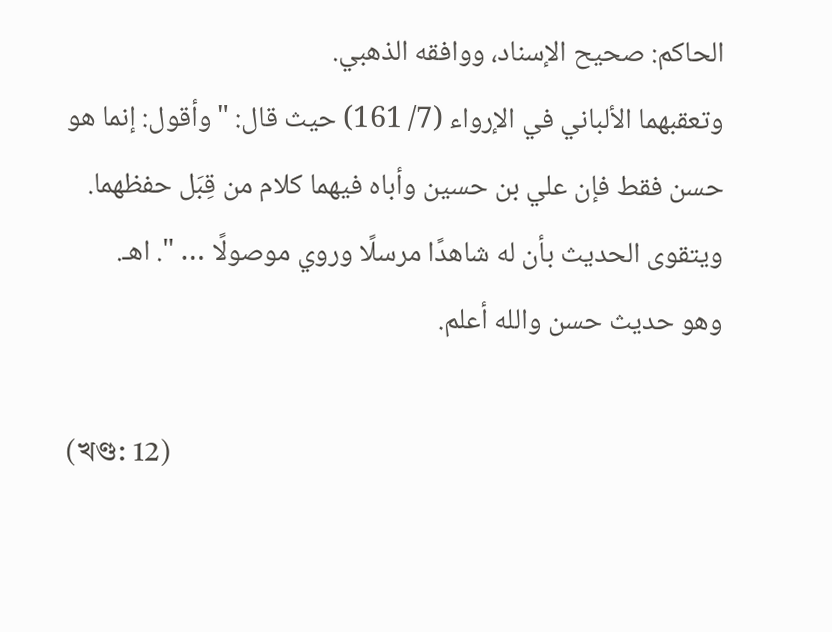الحاكم: صحيح الإسناد، ووافقه الذهبي.
وتعقبهما الألباني في الإرواء (7/ 161) حيث قال: "وأقول: إنما هو حسن فقط فإن علي بن حسين وأباه فيهما كلام من قِبَل حفظهما.
ويتقوى الحديث بأن له شاهدًا مرسلًا وروي موصولًا … ". اهـ.
وهو حديث حسن والله أعلم.

(খণ্ড: 12)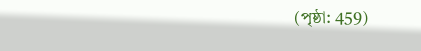(পৃষ্ঠা: 459)